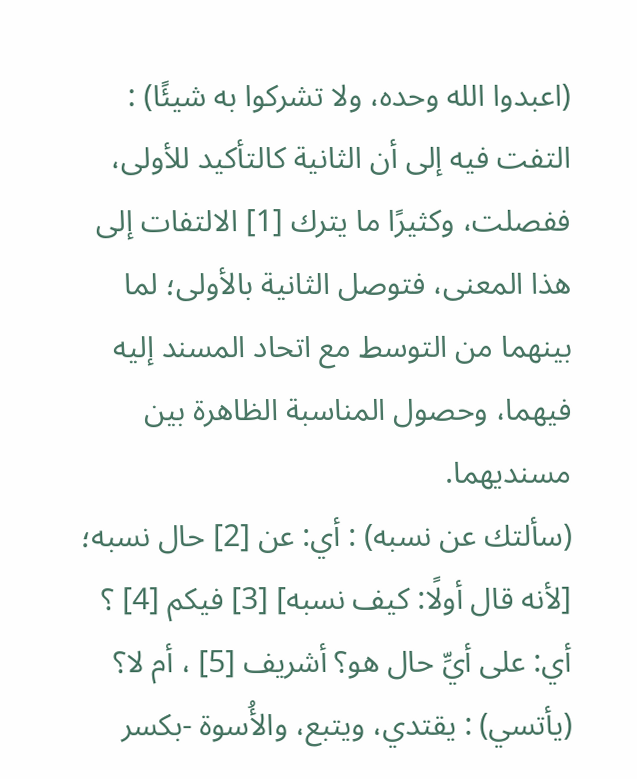(اعبدوا الله وحده، ولا تشركوا به شيئًا) : التفت فيه إلى أن الثانية كالتأكيد للأولى، ففصلت، وكثيرًا ما يترك [1] الالتفات إلى هذا المعنى، فتوصل الثانية بالأولى؛ لما بينهما من التوسط مع اتحاد المسند إليه فيهما، وحصول المناسبة الظاهرة بين مسنديهما.
(سألتك عن نسبه) : أي: عن [2] حال نسبه؛ [لأنه قال أولًا: كيف نسبه] [3] فيكم [4] ؟ أي: على أيِّ حال هو؟ أشريف [5] ، أم لا؟
(يأتسي) : يقتدي، ويتبع، والأُسوة -بكسر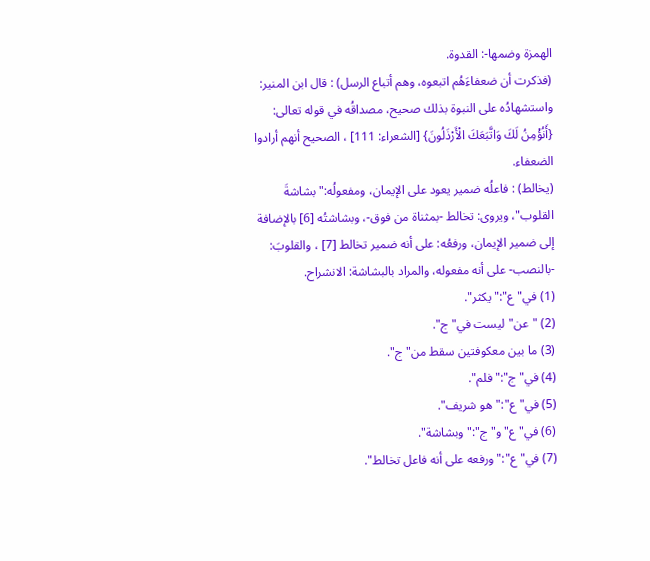الهمزة وضمها-: القدوة.
(فذكرت أن ضعفاءَهُم اتبعوه، وهم أتباع الرسل) : قال ابن المنير: واستشهادُه على النبوة بذلك صحيح، مصداقُه في قوله تعالى: {أَنُؤْمِنُ لَكَ وَاتَّبَعَكَ الْأَرْذَلُونَ} [الشعراء: 111] ، الصحيح أنهم أرادوا الضعفاء.
(يخالط) : فاعلُه ضمير يعود على الإيمان، ومفعولُه:"بشاشةَ القلوب"، ويروى: تخالط -بمثناة من فوق-، وبشاشتُه [6] بالإضافة إلى ضمير الإيمان، ورفعُه: على أنه ضمير تخالط [7] ، والقلوبَ: -بالنصب- على أنه مفعوله، والمراد بالبشاشة: الانشراح.
(1) في"ع":"يكثر".
(2) "عن"ليست في"ج".
(3) ما بين معكوفتين سقط من"ج".
(4) في"ج":"فلم".
(5) في"ع":"هو شريف".
(6) في"ع"و"ج":"وبشاشة".
(7) في"ع":"ورفعه على أنه فاعل تخالط".